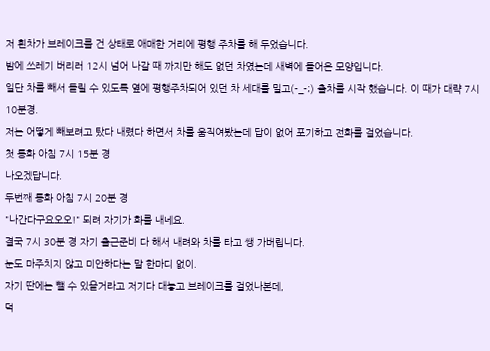저 흰차가 브레이크를 건 상태로 애매한 거리에 평행 주차를 해 두었습니다.
밤에 쓰레기 버리러 12시 넘어 나갈 때 까지만 해도 없던 차였는데 새벽에 들어온 모양입니다.
일단 차를 빼서 돌릴 수 있도록 옆에 평행주차되어 있던 차 세대를 밀고(-_-;) 출차를 시작 했습니다. 이 때가 대략 7시 10분경.
저는 어떻게 빼보려고 탔다 내렸다 하면서 차를 움직여봤는데 답이 없어 포기하고 전화를 걸었습니다.
첫 통화 아침 7시 15분 경
나오겠답니다.
두번째 통화 아침 7시 20분 경
"나간다구요오오!" 되려 자기가 화를 내네요.
결국 7시 30분 경 자기 출근준비 다 해서 내려와 차를 타고 쌩 가버립니다.
눈도 마주치지 않고 미안하다는 말 한마디 없이.
자기 딴에는 뺄 수 있을거라고 저기다 대놓고 브레이크를 걸었나본데,
덕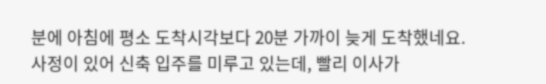분에 아침에 평소 도착시각보다 20분 가까이 늦게 도착했네요.
사정이 있어 신축 입주를 미루고 있는데, 빨리 이사가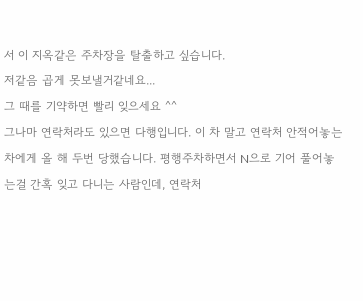서 이 지옥같은 주차장을 탈출하고 싶습니다.
저같음 곱게 못보낼거같네요...
그 때를 기약하면 빨리 잊으세요 ^^
그나마 연락처라도 있으면 다행입니다. 이 차 말고 연락처 안적어놓는 차에게 올 해 두번 당했습니다. 평행주차하면서 N으로 기어 풀어놓는걸 간혹 잊고 다니는 사람인데, 연락처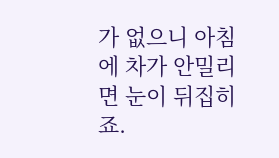가 없으니 아침에 차가 안밀리면 눈이 뒤집히죠.